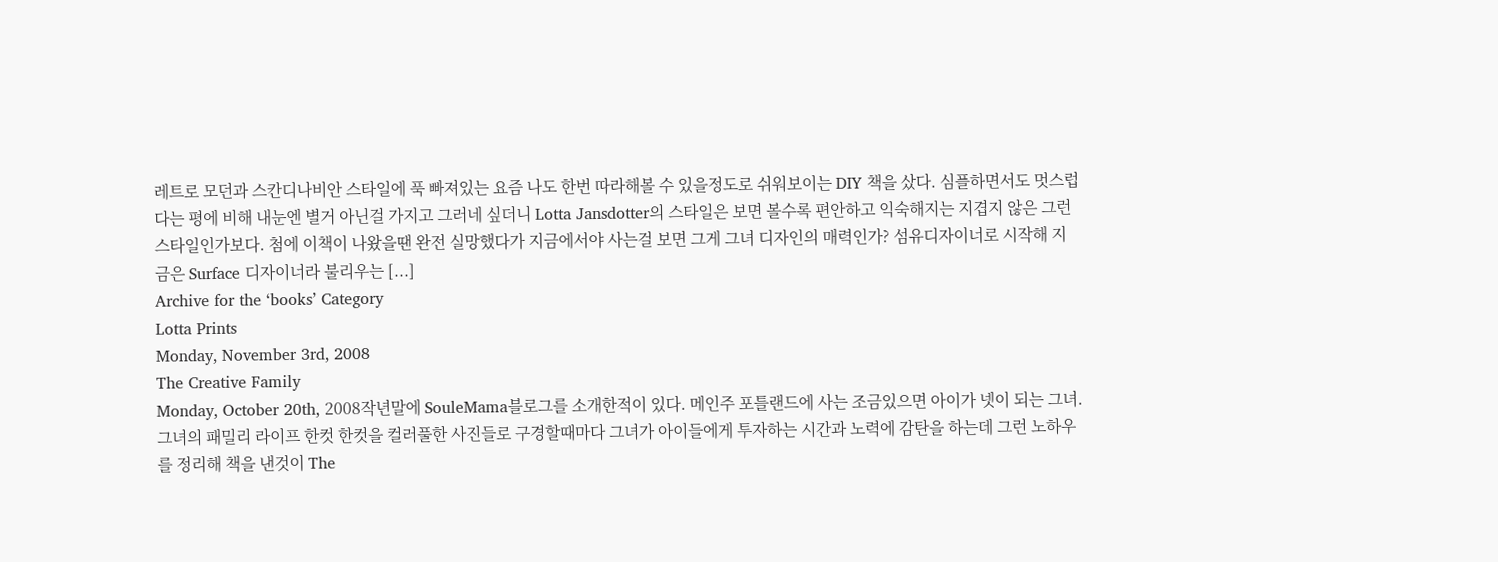레트로 모던과 스칸디나비안 스타일에 푹 빠져있는 요즘 나도 한번 따라해볼 수 있을정도로 쉬워보이는 DIY 책을 샀다. 심플하면서도 멋스럽다는 평에 비해 내눈엔 별거 아닌걸 가지고 그러네 싶더니 Lotta Jansdotter의 스타일은 보면 볼수록 편안하고 익숙해지는 지겹지 않은 그런 스타일인가보다. 첨에 이책이 나왔을땐 완전 실망했다가 지금에서야 사는걸 보면 그게 그녀 디자인의 매력인가? 섬유디자이너로 시작해 지금은 Surface 디자이너라 불리우는 [...]
Archive for the ‘books’ Category
Lotta Prints
Monday, November 3rd, 2008
The Creative Family
Monday, October 20th, 2008작년말에 SouleMama블로그를 소개한적이 있다. 메인주 포틀랜드에 사는 조금있으면 아이가 넷이 되는 그녀. 그녀의 패밀리 라이프 한컷 한컷을 컬러풀한 사진들로 구경할때마다 그녀가 아이들에게 투자하는 시간과 노력에 감탄을 하는데 그런 노하우를 정리해 책을 낸것이 The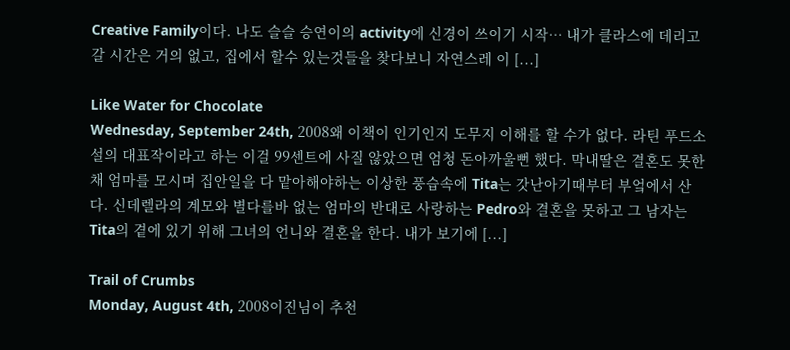Creative Family이다. 나도 슬슬 승연이의 activity에 신경이 쓰이기 시작… 내가 클라스에 데리고 갈 시간은 거의 없고, 집에서 할수 있는것들을 찾다보니 자연스레 이 [...]

Like Water for Chocolate
Wednesday, September 24th, 2008왜 이책이 인기인지 도무지 이해를 할 수가 없다. 라틴 푸드소설의 대표작이라고 하는 이걸 99센트에 사질 않았으면 엄청 돈아까울뻔 했다. 막내딸은 결혼도 못한채 엄마를 모시며 집안일을 다 맡아해야하는 이상한 풍습속에 Tita는 갓난아기때부터 부엌에서 산다. 신데렐라의 계모와 별다를바 없는 엄마의 반대로 사랑하는 Pedro와 결혼을 못하고 그 남자는 Tita의 곁에 있기 위해 그녀의 언니와 결혼을 한다. 내가 보기에 [...]

Trail of Crumbs
Monday, August 4th, 2008이진님이 추천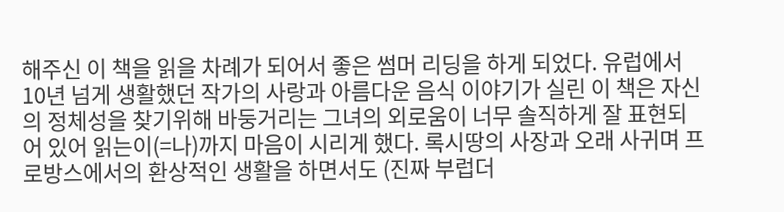해주신 이 책을 읽을 차례가 되어서 좋은 썸머 리딩을 하게 되었다. 유럽에서 10년 넘게 생활했던 작가의 사랑과 아름다운 음식 이야기가 실린 이 책은 자신의 정체성을 찾기위해 바둥거리는 그녀의 외로움이 너무 솔직하게 잘 표현되어 있어 읽는이(=나)까지 마음이 시리게 했다. 록시땅의 사장과 오래 사귀며 프로방스에서의 환상적인 생활을 하면서도 (진짜 부럽더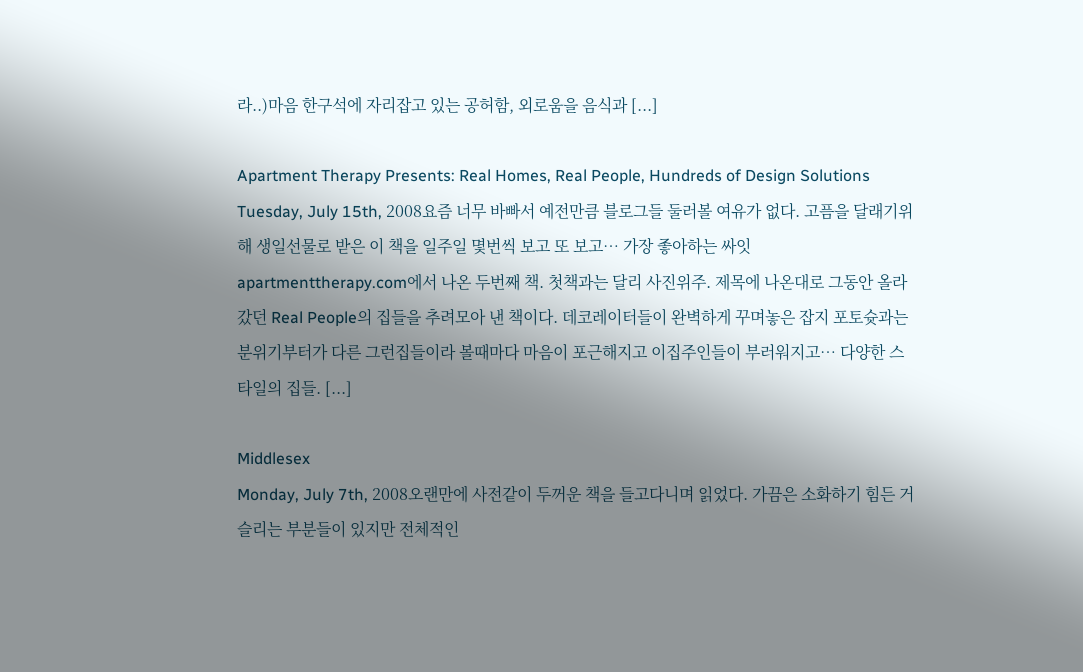라..)마음 한구석에 자리잡고 있는 공허함, 외로움을 음식과 [...]

Apartment Therapy Presents: Real Homes, Real People, Hundreds of Design Solutions
Tuesday, July 15th, 2008요즘 너무 바빠서 예전만큼 블로그들 둘러볼 여유가 없다. 고픔을 달래기위해 생일선물로 받은 이 책을 일주일 몇번씩 보고 또 보고… 가장 좋아하는 싸잇 apartmenttherapy.com에서 나온 두번째 책. 첫책과는 달리 사진위주. 제목에 나온대로 그동안 올라갔던 Real People의 집들을 추려모아 낸 책이다. 데코레이터들이 완벽하게 꾸며놓은 잡지 포토슛과는 분위기부터가 다른 그런집들이라 볼때마다 마음이 포근해지고 이집주인들이 부러워지고… 다양한 스타일의 집들. [...]

Middlesex
Monday, July 7th, 2008오랜만에 사전같이 두꺼운 책을 들고다니며 읽었다. 가끔은 소화하기 힘든 거슬리는 부분들이 있지만 전체적인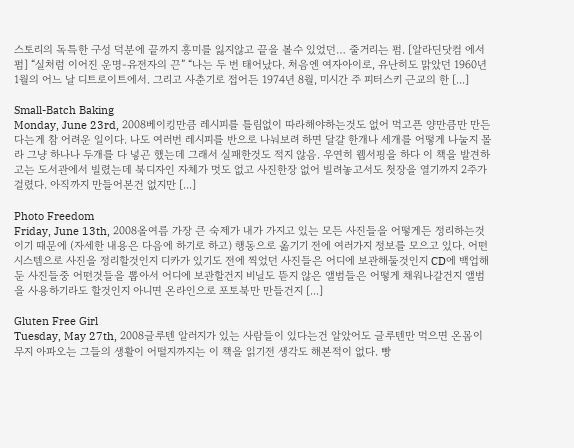스토리의 독특한 구성 덕분에 끝까지 흥미를 잃지않고 끝을 볼수 있었던… 줄거리는 펌. [알라딘닷컴 에서 펌] “실처럼 이어진 운명-유전자의 끈” “나는 두 번 태어났다. 처음엔 여자아이로, 유난히도 맑았던 1960년 1월의 어느 날 디트로이트에서. 그리고 사춘기로 접어든 1974년 8월, 미시간 주 피터스키 근교의 한 [...]

Small-Batch Baking
Monday, June 23rd, 2008베이킹만큼 레시피를 틀림없이 따라해야하는것도 없어 먹고픈 양만큼만 만든다는게 참 어려운 일이다. 나도 여러번 레시피를 반으로 나눠보려 하면 달걀 한개나 세개를 어떻게 나눌지 몰라 그냥 하나나 두개를 다 넣곤 했는데 그래서 실패한것도 적지 않음. 우연히 웹서핑을 하다 이 책을 발견하고는 도서관에서 빌렸는데 북디자인 자체가 멋도 없고 사진한장 없어 빌려놓고서도 첫장을 열기까지 2주가 걸렸다. 아직까지 만들어본건 없지만 [...]

Photo Freedom
Friday, June 13th, 2008올여름 가장 큰 숙제가 내가 가지고 있는 모든 사진들을 어떻게든 정리하는것이기 때문에 (자세한 내용은 다음에 하기로 하고) 행동으로 옮기기 전에 여러가지 정보를 모으고 있다. 어떤 시스템으로 사진을 정리할것인지 디카가 있기도 전에 찍었던 사진들은 어디에 보관해둘것인지 CD에 백업해둔 사진들중 어떤것들을 뽑아서 어디에 보관할건지 비닐도 뜯지 않은 앨범들은 어떻게 채워나갈건지 앨범을 사용하기라도 할것인지 아니면 온라인으로 포토북만 만들건지 [...]

Gluten Free Girl
Tuesday, May 27th, 2008글루텐 알러지가 있는 사람들이 있다는건 알았어도 글루텐만 먹으면 온몸이 무지 아파오는 그들의 생활이 어떨지까지는 이 책을 읽기전 생각도 해본적이 없다. 빵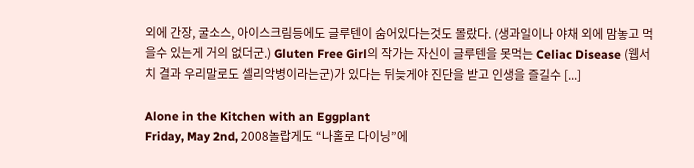외에 간장, 굴소스, 아이스크림등에도 글루텐이 숨어있다는것도 몰랐다. (생과일이나 야채 외에 맘놓고 먹을수 있는게 거의 없더군.) Gluten Free Girl의 작가는 자신이 글루텐을 못먹는 Celiac Disease (웹서치 결과 우리말로도 셀리악병이라는군)가 있다는 뒤늦게야 진단을 받고 인생을 즐길수 [...]

Alone in the Kitchen with an Eggplant
Friday, May 2nd, 2008놀랍게도 “나홀로 다이닝”에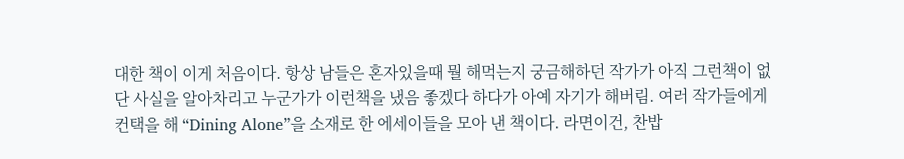대한 책이 이게 처음이다. 항상 남들은 혼자있을때 뭘 해먹는지 궁금해하던 작가가 아직 그런책이 없단 사실을 알아차리고 누군가가 이런책을 냈음 좋겠다 하다가 아예 자기가 해버림. 여러 작가들에게 컨택을 해 “Dining Alone”을 소재로 한 에세이들을 모아 낸 책이다. 라면이건, 찬밥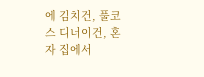에 김치건, 풀코스 디너이건, 혼자 집에서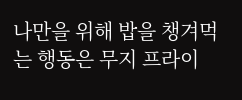나만을 위해 밥을 챙겨먹는 행동은 무지 프라이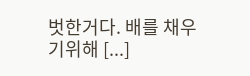벗한거다. 배를 채우기위해 [...]